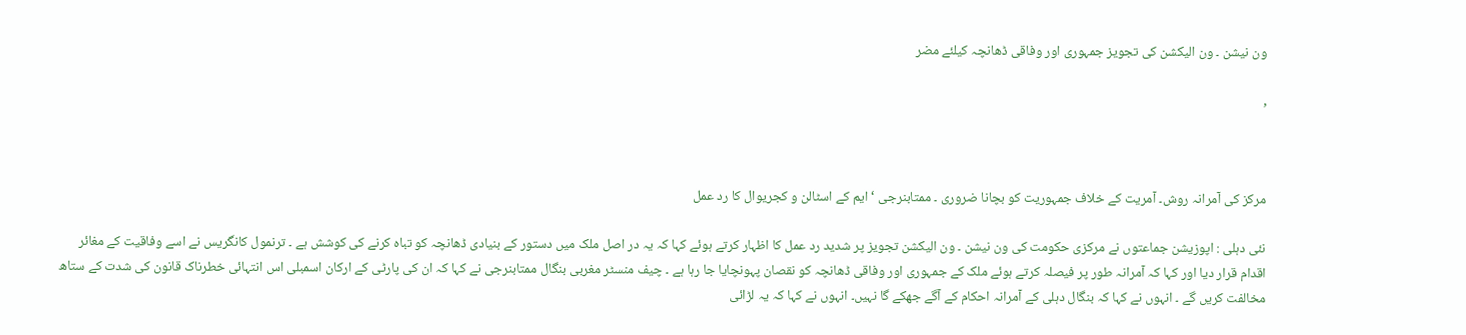ون نیشن ۔ ون الیکشن کی تجویز جمہوری اور وفاقی ڈھانچہ کیلئے مضر

,



مرکز کی آمرانہ روش۔ آمریت کے خلاف جمہوریت کو بچانا ضروری ۔ ممتابنرجی ‘ ایم کے اسٹالن و کجریوال کا رد عمل

نئی دہلی : اپوزیشن جماعتوں نے مرکزی حکومت کی ون نیشن ۔ ون الیکشن تجویز پر شدید رد عمل کا اظہار کرتے ہوئے کہا کہ یہ در اصل ملک میں دستور کے بنیادی ڈھانچہ کو تباہ کرنے کی کوشش ہے ۔ ترنمول کانگریس نے اسے وفاقیت کے مغائر اقدام قرار دیا اور کہا کہ آمرانہ طور پر فیصلہ کرتے ہوئے ملک کے جمہوری اور وفاقی ڈھانچہ کو نقصان پہونچایا جا رہا ہے ۔ چیف منسٹر مغربی بنگال ممتابنرجی نے کہا کہ ان کی پارٹی کے ارکان اسمبلی اس انتہائی خطرناک قانون کی شدت کے ستاھ مخالفت کریں گے ۔ انہوں نے کہا کہ بنگال دہلی کے آمرانہ احکام کے آگے جھکے گا نہیں۔ انہوں نے کہا کہ یہ لڑائی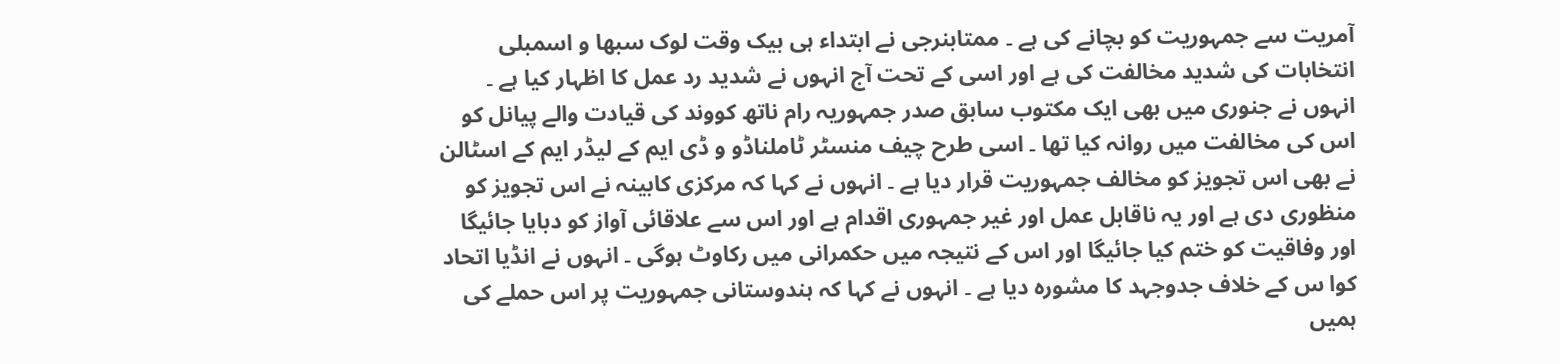آمریت سے جمہوریت کو بچانے کی ہے ۔ ممتابنرجی نے ابتداء ہی بیک وقت لوک سبھا و اسمبلی انتخابات کی شدید مخالفت کی ہے اور اسی کے تحت آج انہوں نے شدید رد عمل کا اظہار کیا ہے ۔ انہوں نے جنوری میں بھی ایک مکتوب سابق صدر جمہوریہ رام ناتھ کووند کی قیادت والے پیانل کو اس کی مخالفت میں روانہ کیا تھا ۔ اسی طرح چیف منسٹر ٹاملناڈو و ڈی ایم کے لیڈر ایم کے اسٹالن نے بھی اس تجویز کو مخالف جمہوریت قرار دیا ہے ۔ انہوں نے کہا کہ مرکزی کابینہ نے اس تجویز کو منظوری دی ہے اور یہ ناقابل عمل اور غیر جمہوری اقدام ہے اور اس سے علاقائی آواز کو دبایا جائیگا اور وفاقیت کو ختم کیا جائیگا اور اس کے نتیجہ میں حکمرانی میں رکاوٹ ہوگی ۔ انہوں نے انڈیا اتحاد کوا س کے خلاف جدوجہد کا مشورہ دیا ہے ۔ انہوں نے کہا کہ ہندوستانی جمہوریت پر اس حملے کی ہمیں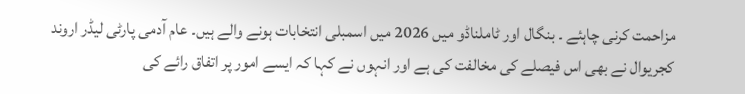مزاحمت کرنی چاہئے ۔ بنگال اور ٹاملناڈو میں 2026 میں اسمبلی انتخابات ہونے والے ہیں۔ عام آدمی پارٹی لیڈر اروند کجریوال نے بھی اس فیصلے کی مخالفت کی ہے اور انہوں نے کہا کہ ایسے امور پر اتفاق رائے کی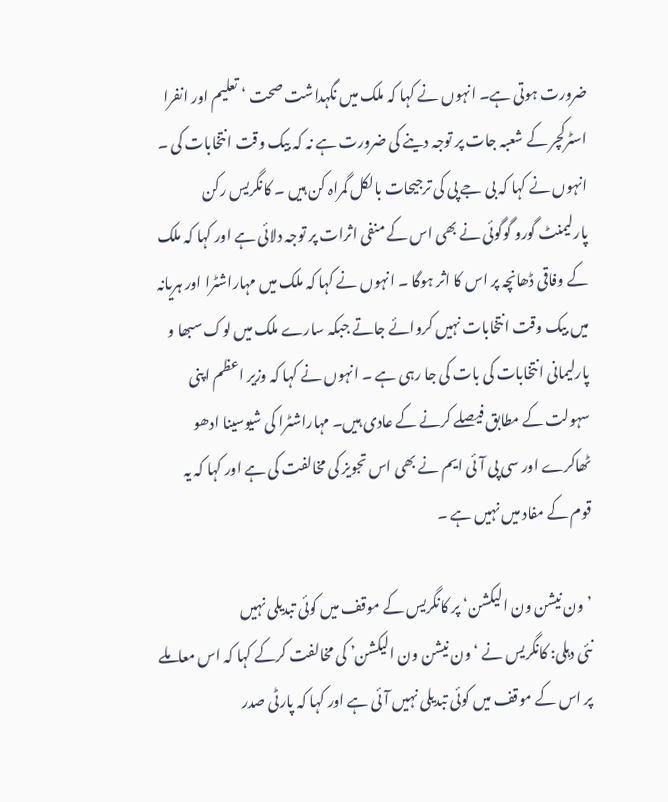ضرورت ہوتی ہے۔ انہوں نے کہا کہ ملک میں نگہداشت صحت ‘ تعلیم اور انفرا اسٹرکچر کے شعبہ جات پر توجہ دینے کی ضرورت ہے نہ کہ بیک وقت انتخابات کی ۔ انہوں نے کہا کہ بی جے پی کی ترجیحات بالکل گمراہ کن ہیں ۔ کانگریس رکن پارلیمنٹ گورو گوگوئی نے بھی اس کے منفی اثرات پر توجہ دلائی ہے اور کہا کہ ملک کے وفاقی ڈھانچہ پر اس کا اثر ہوگا ۔ انہوں نے کہا کہ ملک میں مہاراشٹرا اور ہریانہ میں بیک وقت انتخابات نہیں کروائے جاتے جبکہ سارے ملک میں لوک سبھا و پارلیمانی انتخابات کی بات کی جا رہی ہے ۔ انہوں نے کہا کہ وزیر اعظم اپنی سہولت کے مطابق فیصلے کرنے کے عادی ہیں۔ مہاراشٹرا کی شیوسینا ادھو ٹھاکرے اور سی پی آئی ایم نے بھی اس تجویز کی مخالفت کی ہے اور کہا کہ یہ قوم کے مفاد میں نہیں ہے ۔

’ون نیشن ون الیکشن‘ پر کانگریس کے موقف میں کوئی تبدیلی نہیں
نئی دہلی: کانگریس نے ‘ون نیشن ون الیکشن’ کی مخالفت کرکے کہا کہ اس معاملے پر اس کے موقف میں کوئی تبدیلی نہیں آئی ہے اور کہا کہ پارٹی صدر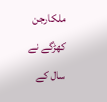ملکارجن کھڑگے نے سال کے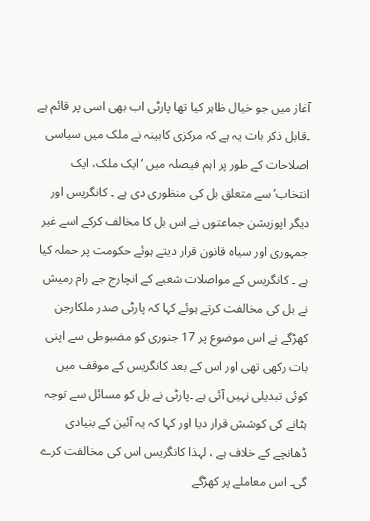آغاز میں جو خیال ظاہر کیا تھا پارٹی اب بھی اسی پر قائم ہے ۔قابل ذکر بات یہ ہے کہ مرکزی کابینہ نے ملک میں سیاسی اصلاحات کے طور پر اہم فیصلہ میں ‘ایک ملک، ایک انتخاب’ سے متعلق بل کی منظوری دی ہے ۔ کانگریس اور دیگر اپوزیشن جماعتوں نے اس بل کا مخالف کرکے اسے غیر جمہوری اور سیاہ قانون قرار دیتے ہوئے حکومت پر حملہ کیا ہے ۔ کانگریس کے مواصلات شعبے کے انچارج جے رام رمیش نے بل کی مخالفت کرتے ہوئے کہا کہ پارٹی صدر ملکارجن کھڑگے نے اس موضوع پر 17 جنوری کو مضبوطی سے اپنی بات رکھی تھی اور اس کے بعد کانگریس کے موقف میں کوئی تبدیلی نہیں آئی ہے ۔پارٹی نے بل کو مسائل سے توجہ ہٹانے کی کوشش قرار دیا اور کہا کہ یہ آئین کے بنیادی ڈھانچے کے خلاف ہے ، لہذا کانگریس اس کی مخالفت کرے گی۔ اس معاملے پر کھڑگے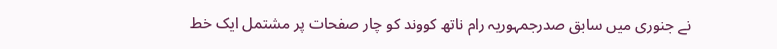نے جنوری میں سابق صدرجمہوریہ رام ناتھ کووند کو چار صفحات پر مشتمل ایک خط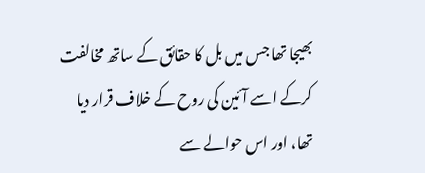بھیجا تھا جس میں بل کا حقائق کے ساتھ مخالفت کرکے اسے آئین کی روح کے خلاف قرار دیا تھا، اور اس حوالے سے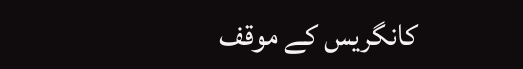کانگریس کے موقف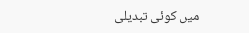میں کوئی تبدیلی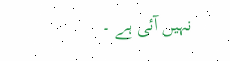نہیں آئی ہے ۔